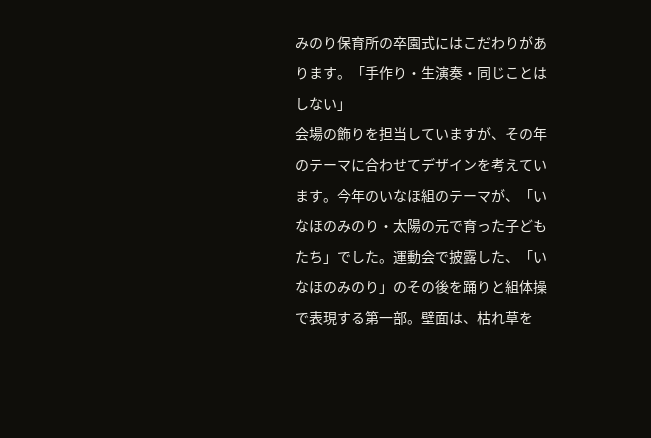みのり保育所の卒園式にはこだわりがあります。「手作り・生演奏・同じことはしない」
会場の飾りを担当していますが、その年のテーマに合わせてデザインを考えています。今年のいなほ組のテーマが、「いなほのみのり・太陽の元で育った子どもたち」でした。運動会で披露した、「いなほのみのり」のその後を踊りと組体操で表現する第一部。壁面は、枯れ草を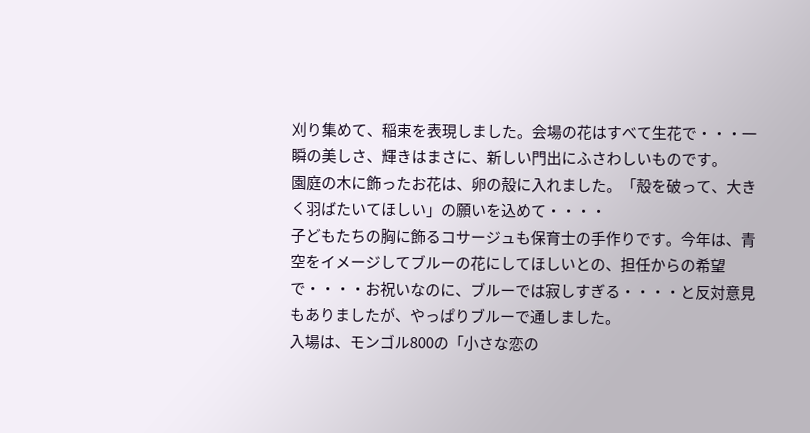刈り集めて、稲束を表現しました。会場の花はすべて生花で・・・一瞬の美しさ、輝きはまさに、新しい門出にふさわしいものです。
園庭の木に飾ったお花は、卵の殻に入れました。「殻を破って、大きく羽ばたいてほしい」の願いを込めて・・・・
子どもたちの胸に飾るコサージュも保育士の手作りです。今年は、青空をイメージしてブルーの花にしてほしいとの、担任からの希望で・・・・お祝いなのに、ブルーでは寂しすぎる・・・・と反対意見もありましたが、やっぱりブルーで通しました。
入場は、モンゴル800の「小さな恋の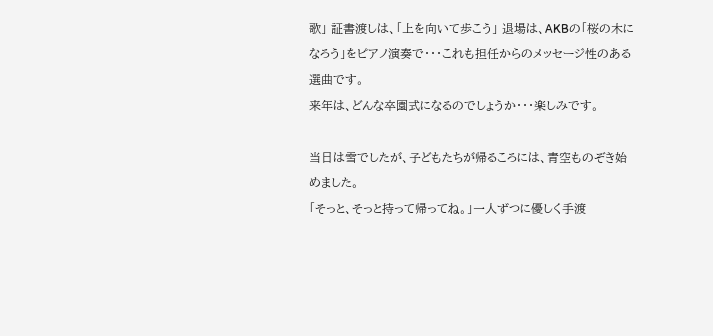歌」 証書渡しは、「上を向いて歩こう」 退場は、AKBの「桜の木になろう」をピアノ演奏で・・・これも担任からのメッセージ性のある選曲です。
来年は、どんな卒園式になるのでしょうか・・・楽しみです。

当日は雪でしたが、子どもたちが帰るころには、青空ものぞき始めました。
「そっと、そっと持って帰ってね。」一人ずつに優しく手渡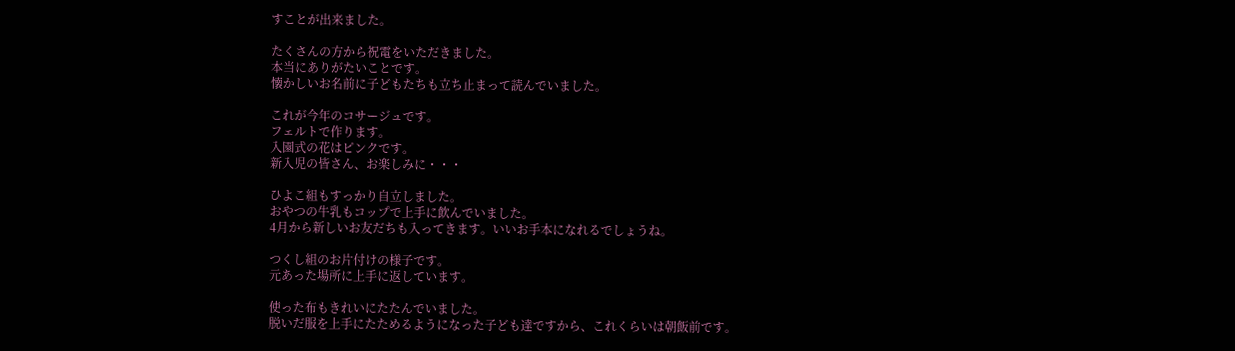すことが出来ました。

たくさんの方から祝電をいただきました。
本当にありがたいことです。
懐かしいお名前に子どもたちも立ち止まって読んでいました。

これが今年のコサージュです。
フェルトで作ります。
入園式の花はピンクです。
新入児の皆さん、お楽しみに・・・

ひよこ組もすっかり自立しました。
おやつの牛乳もコップで上手に飲んでいました。
4月から新しいお友だちも入ってきます。いいお手本になれるでしょうね。

つくし組のお片付けの様子です。
元あった場所に上手に返しています。

使った布もきれいにたたんでいました。
脱いだ服を上手にたためるようになった子ども達ですから、これくらいは朝飯前です。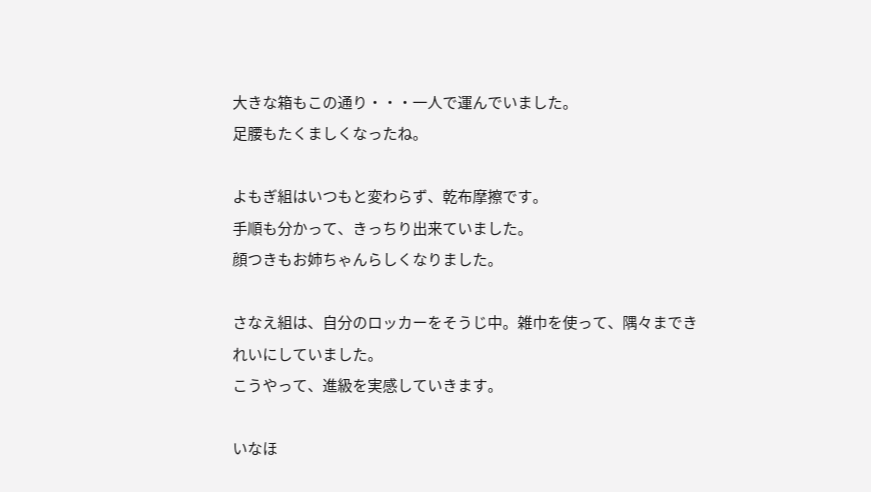大きな箱もこの通り・・・一人で運んでいました。
足腰もたくましくなったね。

よもぎ組はいつもと変わらず、乾布摩擦です。
手順も分かって、きっちり出来ていました。
顔つきもお姉ちゃんらしくなりました。

さなえ組は、自分のロッカーをそうじ中。雑巾を使って、隅々まできれいにしていました。
こうやって、進級を実感していきます。

いなほ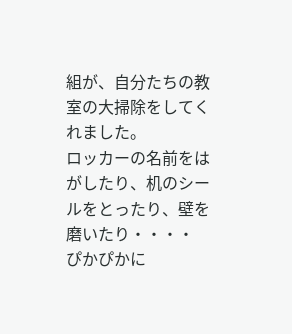組が、自分たちの教室の大掃除をしてくれました。
ロッカーの名前をはがしたり、机のシールをとったり、壁を磨いたり・・・・
ぴかぴかに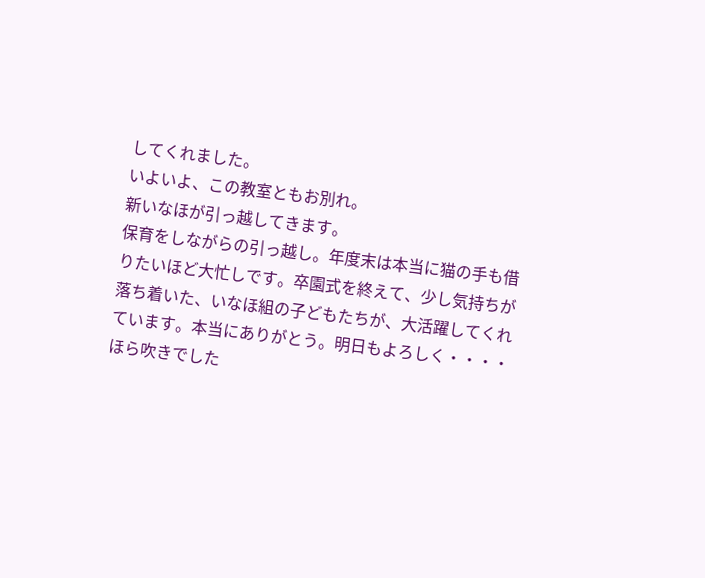してくれました。
いよいよ、この教室ともお別れ。
新いなほが引っ越してきます。
保育をしながらの引っ越し。年度末は本当に猫の手も借りたいほど大忙しです。卒園式を終えて、少し気持ちが落ち着いた、いなほ組の子どもたちが、大活躍してくれています。本当にありがとう。明日もよろしく・・・・
ほら吹きでした